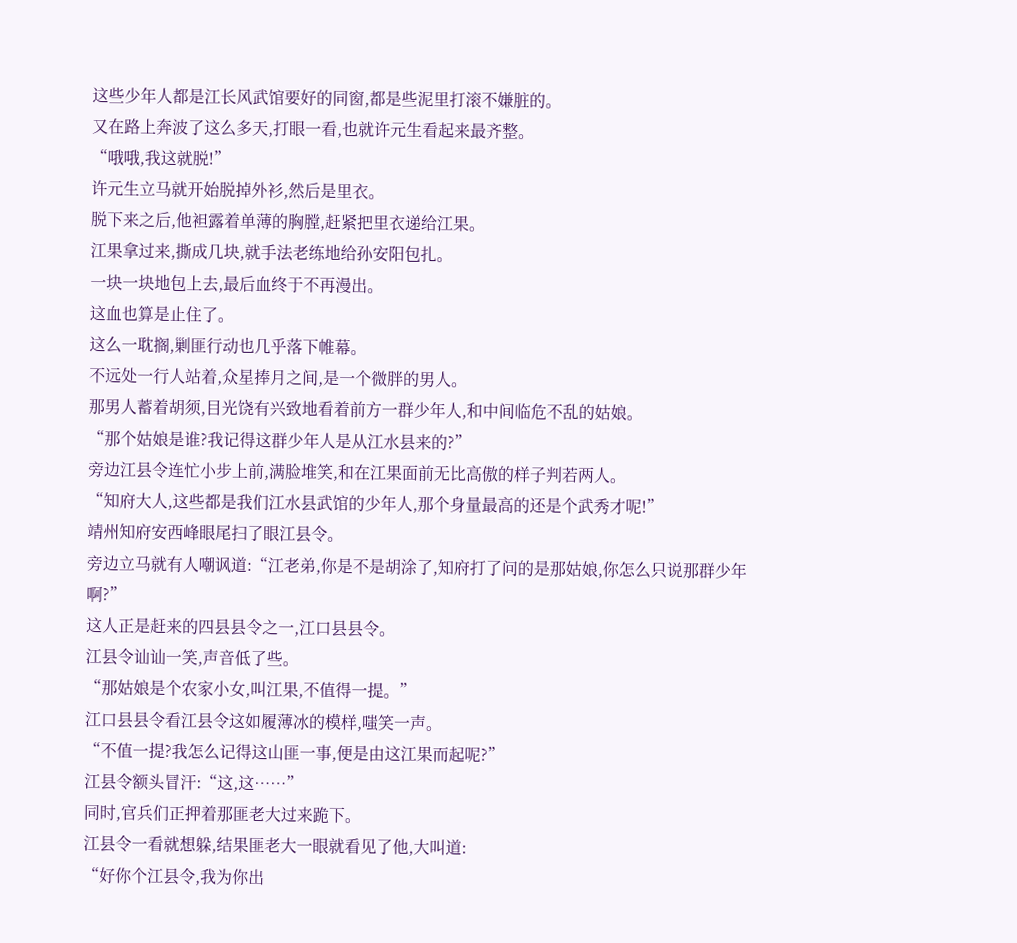这些少年人都是江长风武馆要好的同窗,都是些泥里打滚不嫌脏的。
又在路上奔波了这么多天,打眼一看,也就许元生看起来最齐整。
“哦哦,我这就脱!”
许元生立马就开始脱掉外衫,然后是里衣。
脱下来之后,他袒露着单薄的胸膛,赶紧把里衣递给江果。
江果拿过来,撕成几块,就手法老练地给孙安阳包扎。
一块一块地包上去,最后血终于不再漫出。
这血也算是止住了。
这么一耽搁,剿匪行动也几乎落下帷幕。
不远处一行人站着,众星捧月之间,是一个微胖的男人。
那男人蓄着胡须,目光饶有兴致地看着前方一群少年人,和中间临危不乱的姑娘。
“那个姑娘是谁?我记得这群少年人是从江水县来的?”
旁边江县令连忙小步上前,满脸堆笑,和在江果面前无比高傲的样子判若两人。
“知府大人,这些都是我们江水县武馆的少年人,那个身量最高的还是个武秀才呢!”
靖州知府安西峰眼尾扫了眼江县令。
旁边立马就有人嘲讽道:“江老弟,你是不是胡涂了,知府打了问的是那姑娘,你怎么只说那群少年啊?”
这人正是赶来的四县县令之一,江口县县令。
江县令讪讪一笑,声音低了些。
“那姑娘是个农家小女,叫江果,不值得一提。”
江口县县令看江县令这如履薄冰的模样,嗤笑一声。
“不值一提?我怎么记得这山匪一事,便是由这江果而起呢?”
江县令额头冒汗:“这,这……”
同时,官兵们正押着那匪老大过来跪下。
江县令一看就想躲,结果匪老大一眼就看见了他,大叫道:
“好你个江县令,我为你出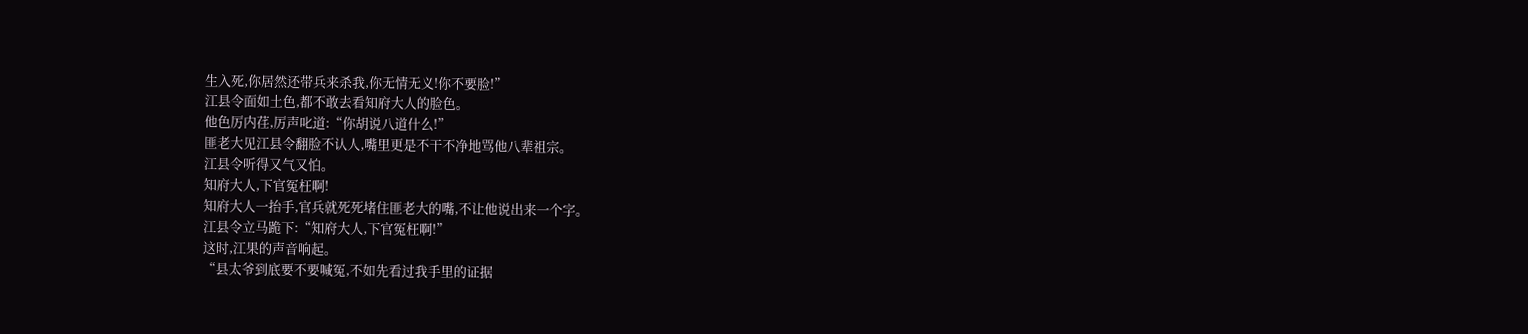生入死,你居然还带兵来杀我,你无情无义!你不要脸!”
江县令面如土色,都不敢去看知府大人的脸色。
他色厉内荏,厉声叱道:“你胡说八道什么!”
匪老大见江县令翻脸不认人,嘴里更是不干不净地骂他八辈祖宗。
江县令听得又气又怕。
知府大人,下官冤枉啊!
知府大人一抬手,官兵就死死堵住匪老大的嘴,不让他说出来一个字。
江县令立马跪下:“知府大人,下官冤枉啊!”
这时,江果的声音响起。
“县太爷到底要不要喊冤,不如先看过我手里的证据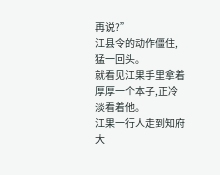再说?”
江县令的动作僵住,猛一回头。
就看见江果手里拿着厚厚一个本子,正冷淡看着他。
江果一行人走到知府大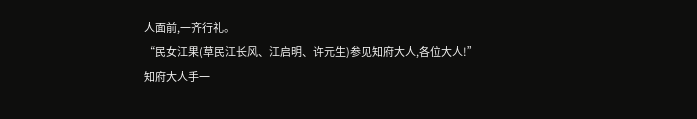人面前,一齐行礼。
“民女江果(草民江长风、江启明、许元生)参见知府大人,各位大人!”
知府大人手一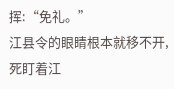挥:“免礼。”
江县令的眼睛根本就移不开,死盯着江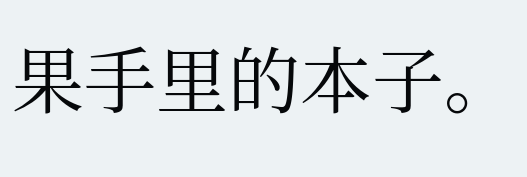果手里的本子。